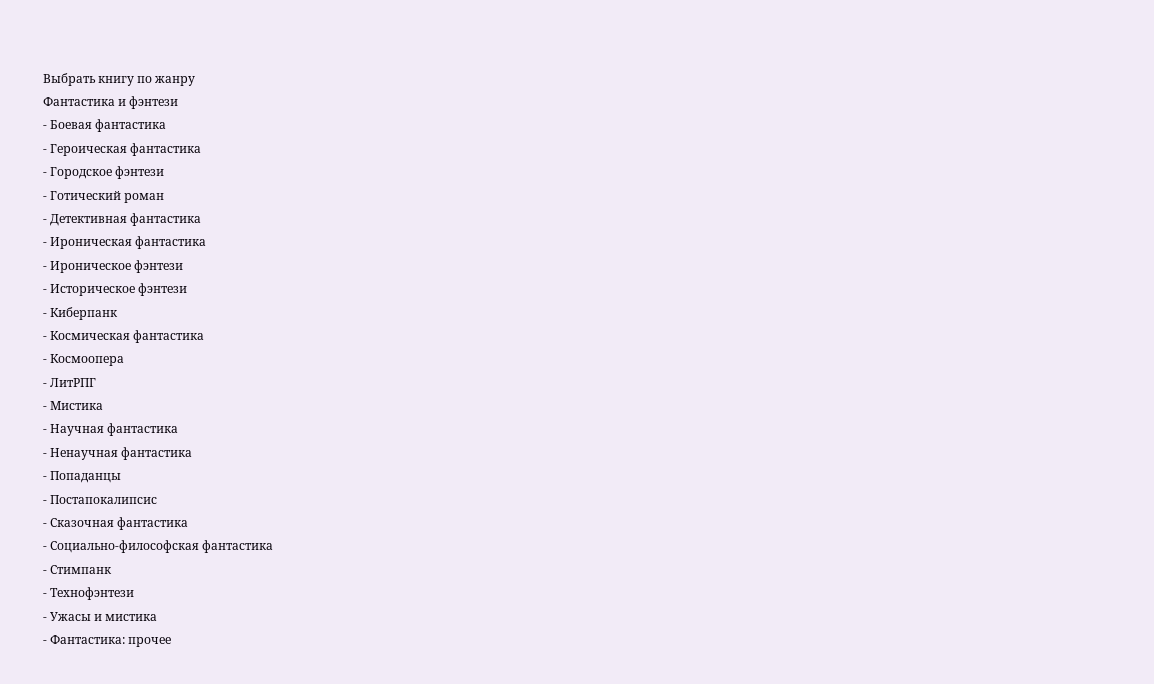Выбрать книгу по жанру
Фантастика и фэнтези
- Боевая фантастика
- Героическая фантастика
- Городское фэнтези
- Готический роман
- Детективная фантастика
- Ироническая фантастика
- Ироническое фэнтези
- Историческое фэнтези
- Киберпанк
- Космическая фантастика
- Космоопера
- ЛитРПГ
- Мистика
- Научная фантастика
- Ненаучная фантастика
- Попаданцы
- Постапокалипсис
- Сказочная фантастика
- Социально-философская фантастика
- Стимпанк
- Технофэнтези
- Ужасы и мистика
- Фантастика: прочее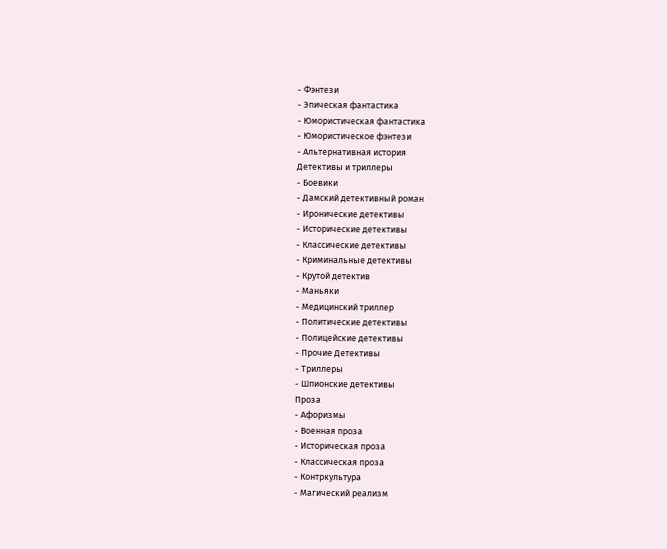- Фэнтези
- Эпическая фантастика
- Юмористическая фантастика
- Юмористическое фэнтези
- Альтернативная история
Детективы и триллеры
- Боевики
- Дамский детективный роман
- Иронические детективы
- Исторические детективы
- Классические детективы
- Криминальные детективы
- Крутой детектив
- Маньяки
- Медицинский триллер
- Политические детективы
- Полицейские детективы
- Прочие Детективы
- Триллеры
- Шпионские детективы
Проза
- Афоризмы
- Военная проза
- Историческая проза
- Классическая проза
- Контркультура
- Магический реализм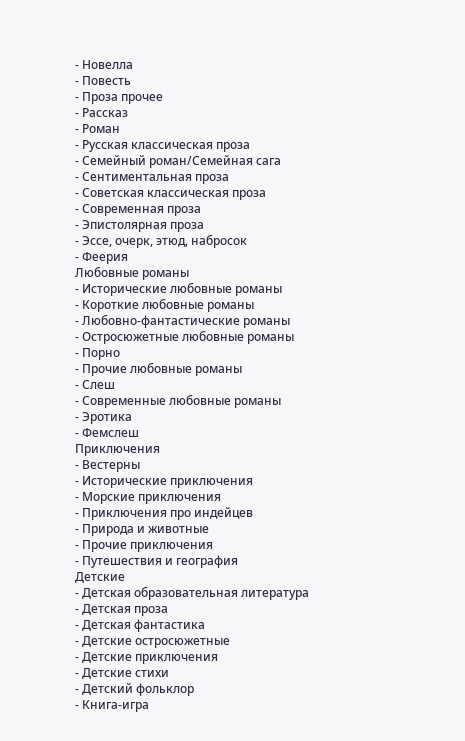- Новелла
- Повесть
- Проза прочее
- Рассказ
- Роман
- Русская классическая проза
- Семейный роман/Семейная сага
- Сентиментальная проза
- Советская классическая проза
- Современная проза
- Эпистолярная проза
- Эссе, очерк, этюд, набросок
- Феерия
Любовные романы
- Исторические любовные романы
- Короткие любовные романы
- Любовно-фантастические романы
- Остросюжетные любовные романы
- Порно
- Прочие любовные романы
- Слеш
- Современные любовные романы
- Эротика
- Фемслеш
Приключения
- Вестерны
- Исторические приключения
- Морские приключения
- Приключения про индейцев
- Природа и животные
- Прочие приключения
- Путешествия и география
Детские
- Детская образовательная литература
- Детская проза
- Детская фантастика
- Детские остросюжетные
- Детские приключения
- Детские стихи
- Детский фольклор
- Книга-игра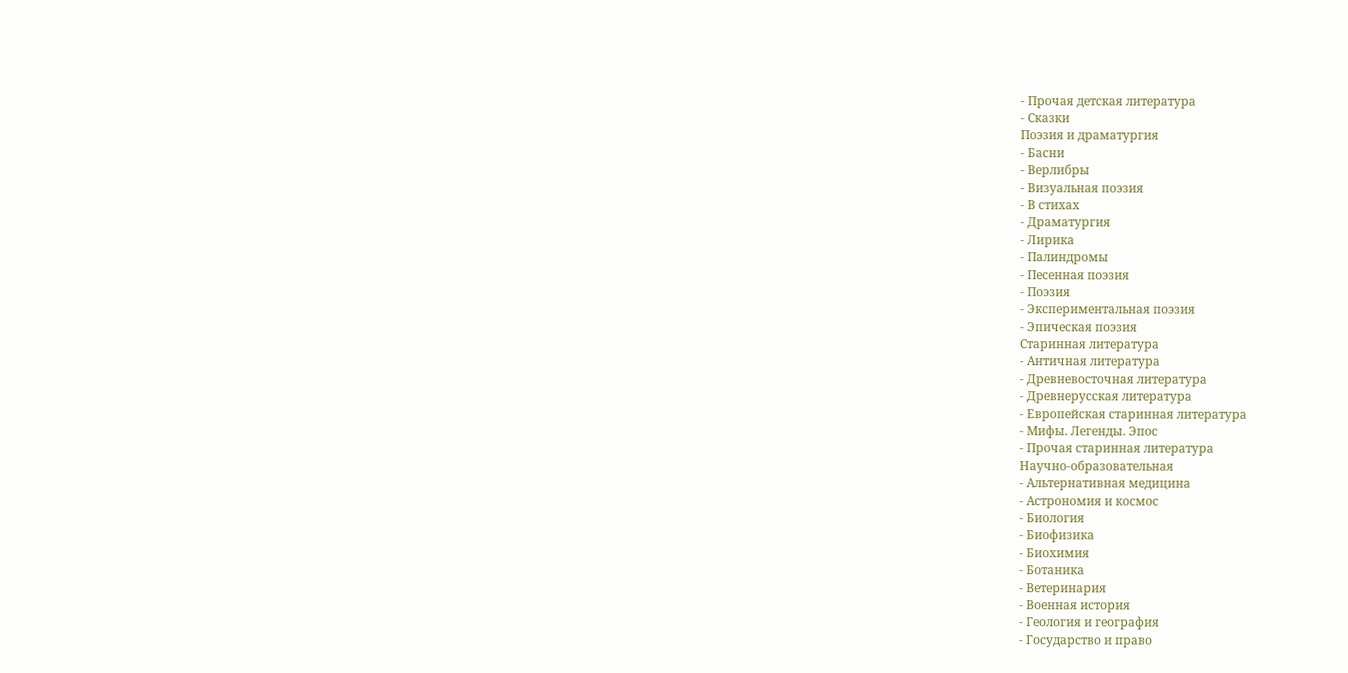- Прочая детская литература
- Сказки
Поэзия и драматургия
- Басни
- Верлибры
- Визуальная поэзия
- В стихах
- Драматургия
- Лирика
- Палиндромы
- Песенная поэзия
- Поэзия
- Экспериментальная поэзия
- Эпическая поэзия
Старинная литература
- Античная литература
- Древневосточная литература
- Древнерусская литература
- Европейская старинная литература
- Мифы. Легенды. Эпос
- Прочая старинная литература
Научно-образовательная
- Альтернативная медицина
- Астрономия и космос
- Биология
- Биофизика
- Биохимия
- Ботаника
- Ветеринария
- Военная история
- Геология и география
- Государство и право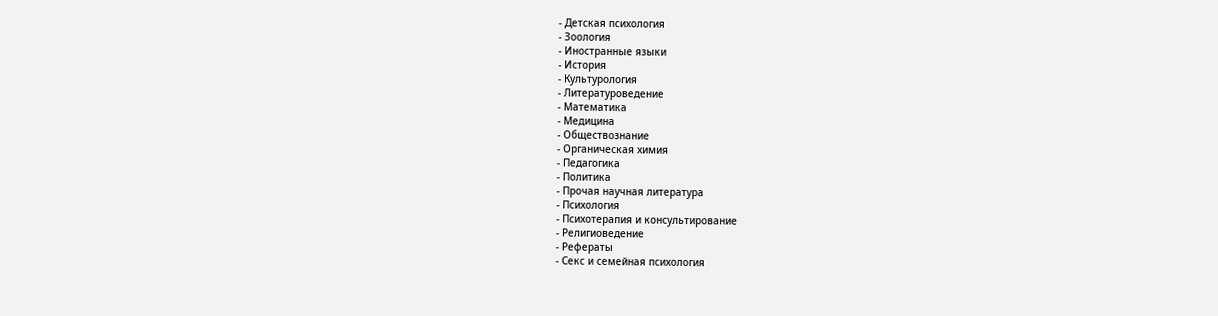- Детская психология
- Зоология
- Иностранные языки
- История
- Культурология
- Литературоведение
- Математика
- Медицина
- Обществознание
- Органическая химия
- Педагогика
- Политика
- Прочая научная литература
- Психология
- Психотерапия и консультирование
- Религиоведение
- Рефераты
- Секс и семейная психология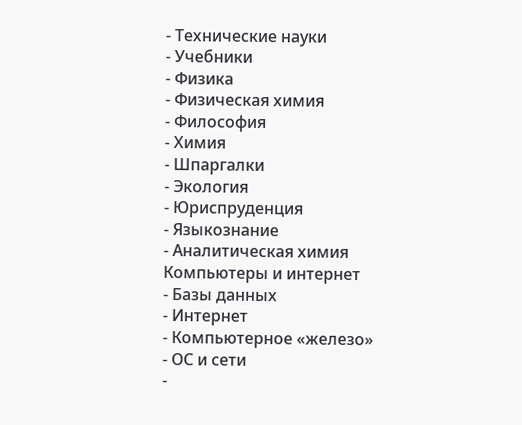- Технические науки
- Учебники
- Физика
- Физическая химия
- Философия
- Химия
- Шпаргалки
- Экология
- Юриспруденция
- Языкознание
- Аналитическая химия
Компьютеры и интернет
- Базы данных
- Интернет
- Компьютерное «железо»
- ОС и сети
-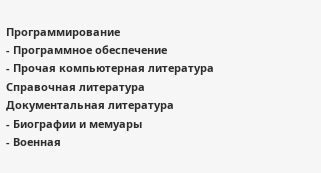Программирование
- Программное обеспечение
- Прочая компьютерная литература
Справочная литература
Документальная литература
- Биографии и мемуары
- Военная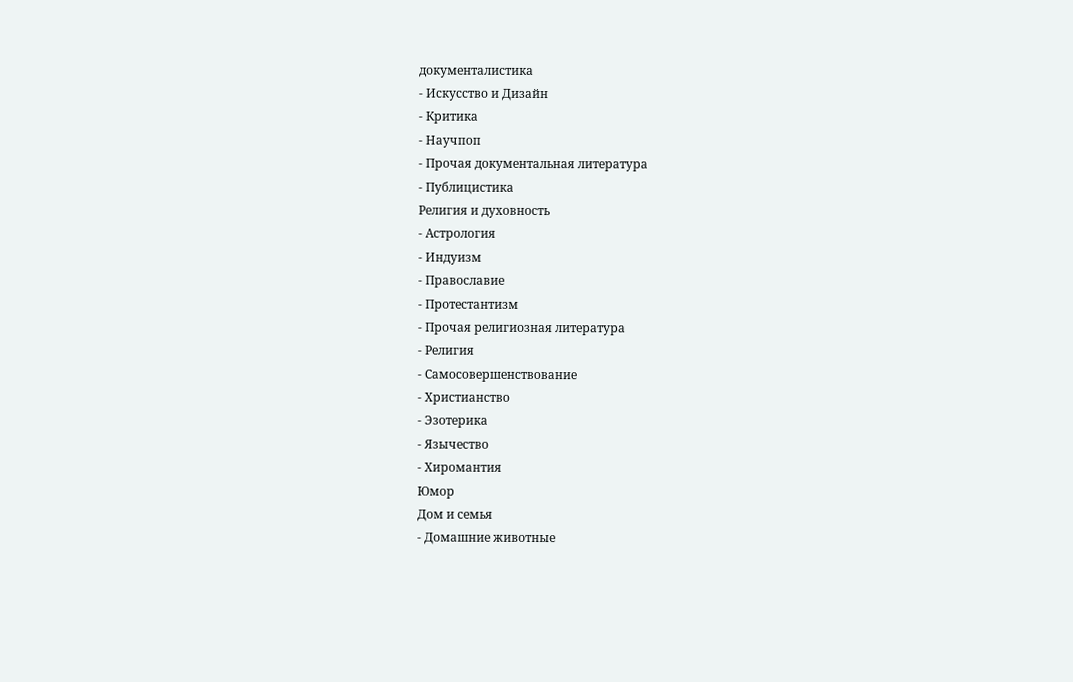документалистика
- Искусство и Дизайн
- Критика
- Научпоп
- Прочая документальная литература
- Публицистика
Религия и духовность
- Астрология
- Индуизм
- Православие
- Протестантизм
- Прочая религиозная литература
- Религия
- Самосовершенствование
- Христианство
- Эзотерика
- Язычество
- Хиромантия
Юмор
Дом и семья
- Домашние животные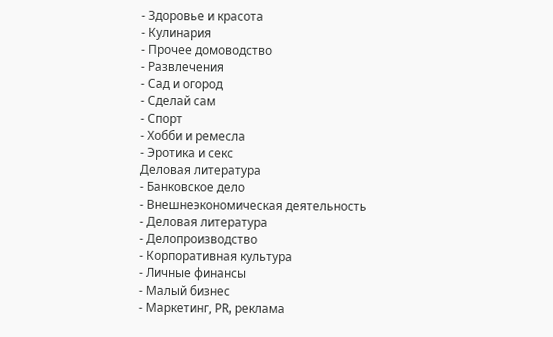- Здоровье и красота
- Кулинария
- Прочее домоводство
- Развлечения
- Сад и огород
- Сделай сам
- Спорт
- Хобби и ремесла
- Эротика и секс
Деловая литература
- Банковское дело
- Внешнеэкономическая деятельность
- Деловая литература
- Делопроизводство
- Корпоративная культура
- Личные финансы
- Малый бизнес
- Маркетинг, PR, реклама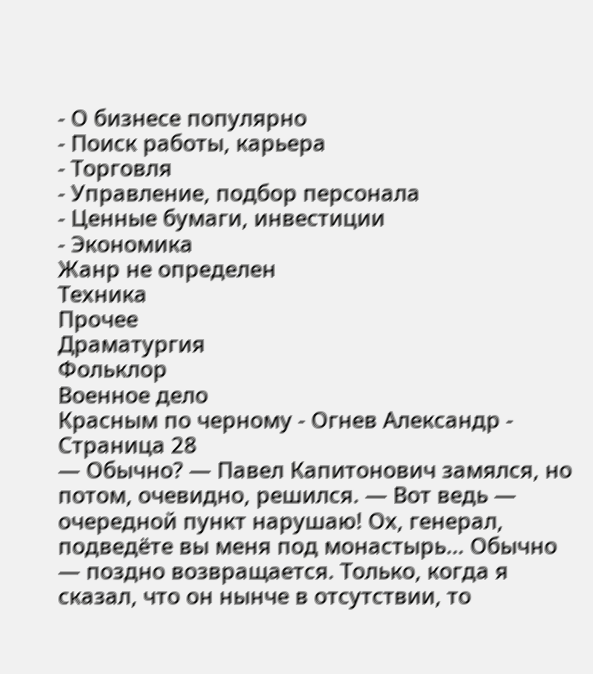- О бизнесе популярно
- Поиск работы, карьера
- Торговля
- Управление, подбор персонала
- Ценные бумаги, инвестиции
- Экономика
Жанр не определен
Техника
Прочее
Драматургия
Фольклор
Военное дело
Красным по черному - Огнев Александр - Страница 28
— Обычно? — Павел Капитонович замялся, но потом, очевидно, решился. — Вот ведь — очередной пункт нарушаю! Ох, генерал, подведёте вы меня под монастырь… Обычно — поздно возвращается. Только, когда я сказал, что он нынче в отсутствии, то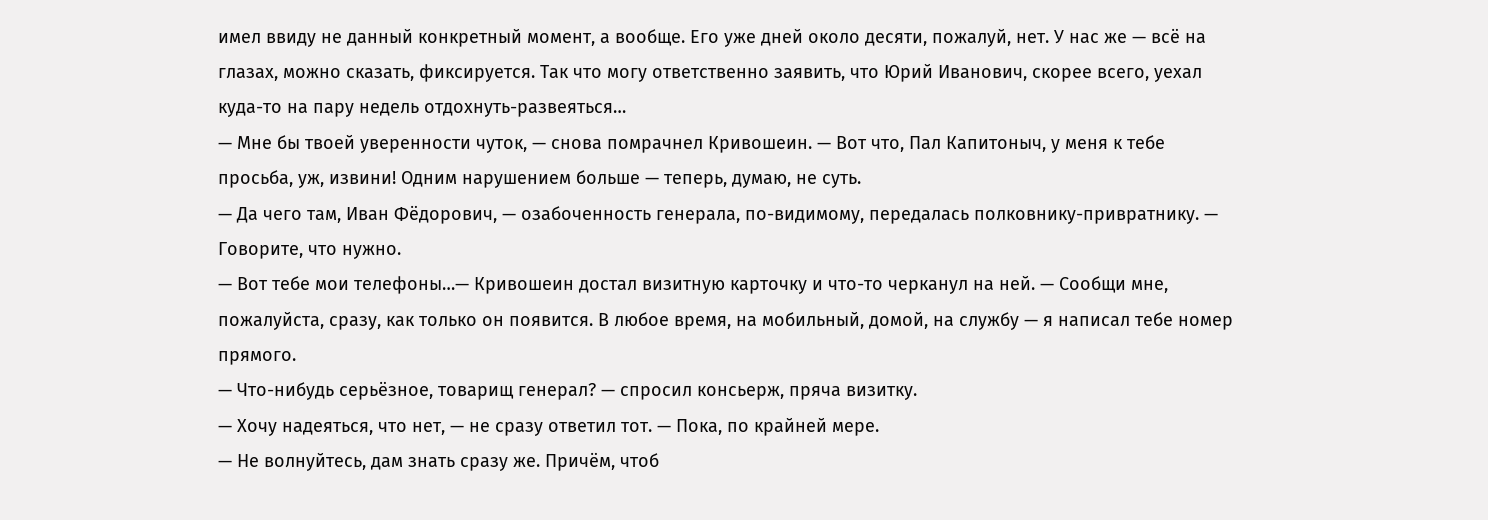имел ввиду не данный конкретный момент, а вообще. Его уже дней около десяти, пожалуй, нет. У нас же — всё на глазах, можно сказать, фиксируется. Так что могу ответственно заявить, что Юрий Иванович, скорее всего, уехал куда-то на пару недель отдохнуть-развеяться…
— Мне бы твоей уверенности чуток, — снова помрачнел Кривошеин. — Вот что, Пал Капитоныч, у меня к тебе просьба, уж, извини! Одним нарушением больше — теперь, думаю, не суть.
— Да чего там, Иван Фёдорович, — озабоченность генерала, по-видимому, передалась полковнику-привратнику. — Говорите, что нужно.
— Вот тебе мои телефоны…— Кривошеин достал визитную карточку и что-то черканул на ней. — Сообщи мне, пожалуйста, сразу, как только он появится. В любое время, на мобильный, домой, на службу — я написал тебе номер прямого.
— Что-нибудь серьёзное, товарищ генерал? — спросил консьерж, пряча визитку.
— Хочу надеяться, что нет, — не сразу ответил тот. — Пока, по крайней мере.
— Не волнуйтесь, дам знать сразу же. Причём, чтоб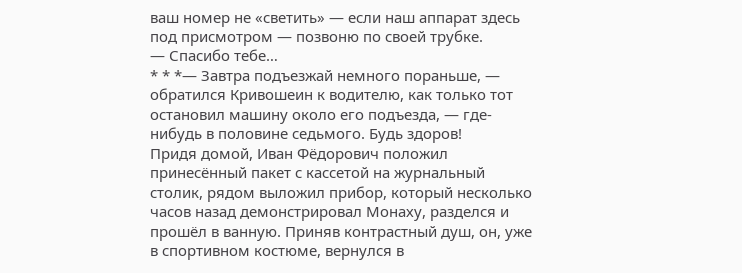ваш номер не «светить» — если наш аппарат здесь под присмотром — позвоню по своей трубке.
— Спасибо тебе…
* * *— Завтра подъезжай немного пораньше, — обратился Кривошеин к водителю, как только тот остановил машину около его подъезда, — где-нибудь в половине седьмого. Будь здоров!
Придя домой, Иван Фёдорович положил принесённый пакет с кассетой на журнальный столик, рядом выложил прибор, который несколько часов назад демонстрировал Монаху, разделся и прошёл в ванную. Приняв контрастный душ, он, уже в спортивном костюме, вернулся в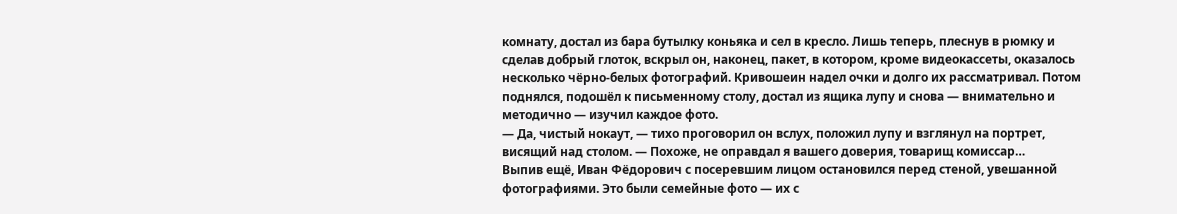комнату, достал из бара бутылку коньяка и сел в кресло. Лишь теперь, плеснув в рюмку и сделав добрый глоток, вскрыл он, наконец, пакет, в котором, кроме видеокассеты, оказалось несколько чёрно-белых фотографий. Кривошеин надел очки и долго их рассматривал. Потом поднялся, подошёл к письменному столу, достал из ящика лупу и снова — внимательно и методично — изучил каждое фото.
— Да, чистый нокаут, — тихо проговорил он вслух, положил лупу и взглянул на портрет, висящий над столом. — Похоже, не оправдал я вашего доверия, товарищ комиссар…
Выпив ещё, Иван Фёдорович с посеревшим лицом остановился перед стеной, увешанной фотографиями. Это были семейные фото — их с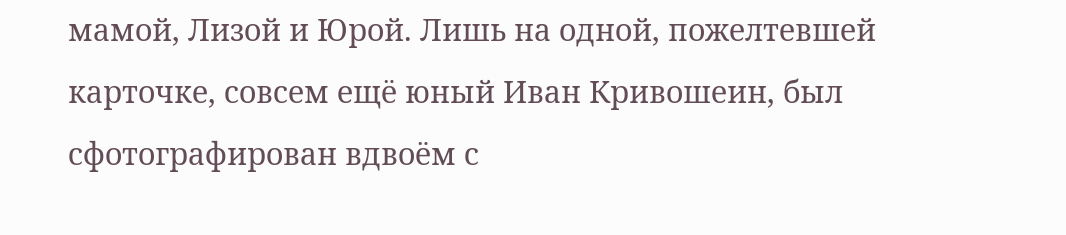мамой, Лизой и Юрой. Лишь на одной, пожелтевшей карточке, совсем ещё юный Иван Кривошеин, был сфотографирован вдвоём с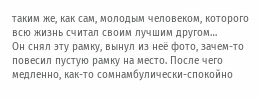таким же, как сам, молодым человеком, которого всю жизнь считал своим лучшим другом…
Он снял эту рамку, вынул из неё фото, зачем-то повесил пустую рамку на место. После чего медленно, как-то сомнамбулически-спокойно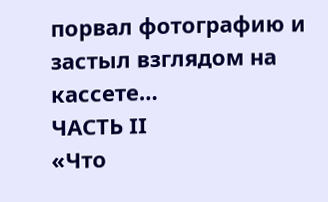порвал фотографию и застыл взглядом на кассете…
ЧАСТЬ II
«Что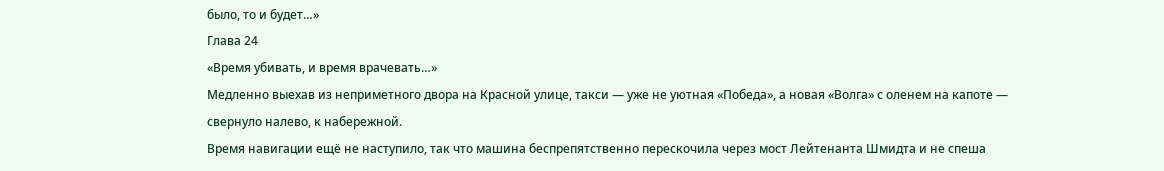было, то и будет…»
Глава 24
«Время убивать, и время врачевать…»
Медленно выехав из неприметного двора на Красной улице, такси — уже не уютная «Победа», а новая «Волга» с оленем на капоте — свернуло налево, к набережной.
Время навигации ещё не наступило, так что машина беспрепятственно перескочила через мост Лейтенанта Шмидта и не спеша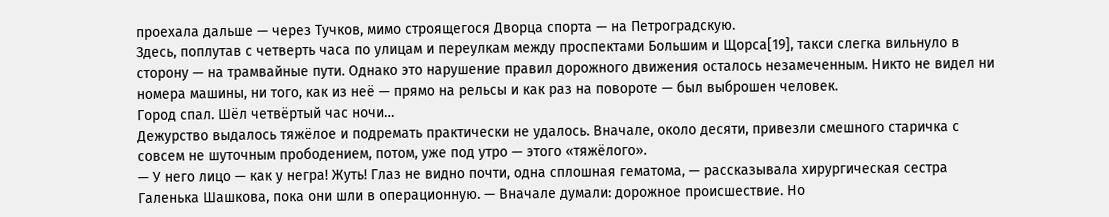проехала дальше — через Тучков, мимо строящегося Дворца спорта — на Петроградскую.
Здесь, поплутав с четверть часа по улицам и переулкам между проспектами Большим и Щорса[19], такси слегка вильнуло в сторону — на трамвайные пути. Однако это нарушение правил дорожного движения осталось незамеченным. Никто не видел ни номера машины, ни того, как из неё — прямо на рельсы и как раз на повороте — был выброшен человек.
Город спал. Шёл четвёртый час ночи…
Дежурство выдалось тяжёлое и подремать практически не удалось. Вначале, около десяти, привезли смешного старичка с совсем не шуточным прободением, потом, уже под утро — этого «тяжёлого».
— У него лицо — как у негра! Жуть! Глаз не видно почти, одна сплошная гематома, — рассказывала хирургическая сестра Галенька Шашкова, пока они шли в операционную. — Вначале думали: дорожное происшествие. Но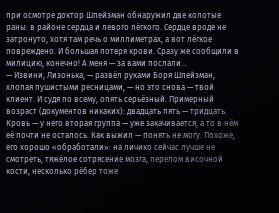при осмотре доктор Шпейзман обнаружил две колотые раны: в районе сердца и левого лёгкого. Сердце вроде не затронуто, хотя там речь о миллиметрах, а вот лёгкое повреждено. И большая потеря крови. Сразу же сообщили в милицию, конечно! А меня — за вами послали…
— Извини, Лизонька, — развёл руками Боря Шпейзман, хлопая пушистыми ресницами, — но это снова — твой клиент. И судя по всему, опять серьёзный. Примерный возраст (документов никаких): двадцать пять — тридцать. Кровь — у него вторая группа — уже закачивается, а то в нём её почти не осталось. Как выжил — понять не могу. Похоже, его хорошо «обработали»: на личико сейчас лучше не смотреть, тяжёлое сотрясение мозга, перелом височной кости, несколько рёбер тоже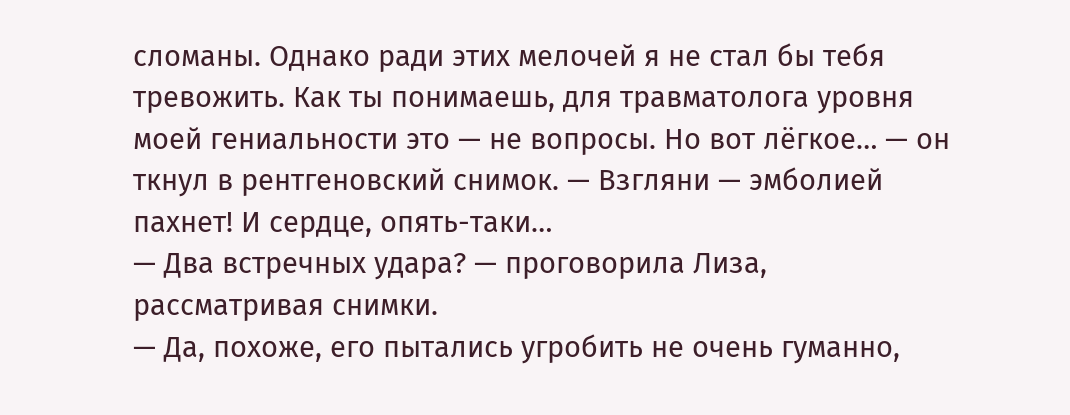сломаны. Однако ради этих мелочей я не стал бы тебя тревожить. Как ты понимаешь, для травматолога уровня моей гениальности это — не вопросы. Но вот лёгкое… — он ткнул в рентгеновский снимок. — Взгляни — эмболией пахнет! И сердце, опять-таки…
— Два встречных удара? — проговорила Лиза, рассматривая снимки.
— Да, похоже, его пытались угробить не очень гуманно,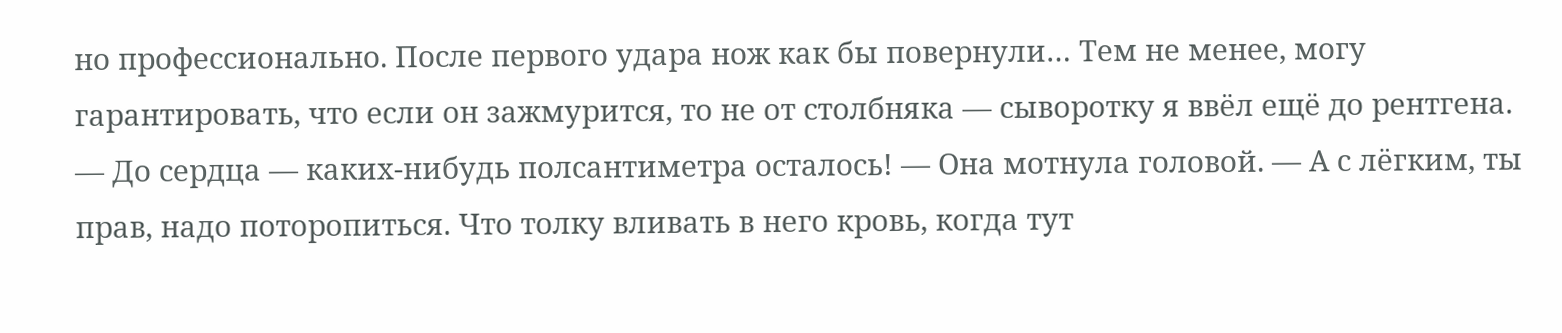но профессионально. После первого удара нож как бы повернули… Тем не менее, могу гарантировать, что если он зажмурится, то не от столбняка — сыворотку я ввёл ещё до рентгена.
— До сердца — каких-нибудь полсантиметра осталось! — Она мотнула головой. — А с лёгким, ты прав, надо поторопиться. Что толку вливать в него кровь, когда тут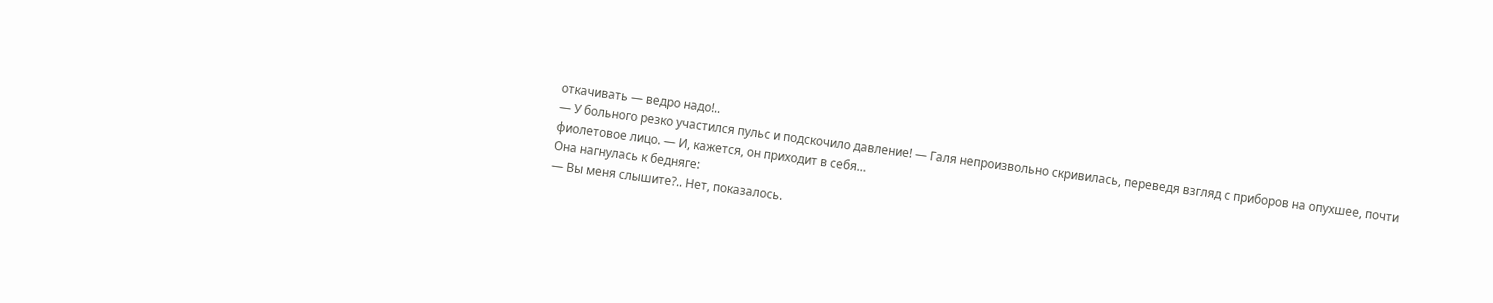откачивать — ведро надо!..
— У больного резко участился пульс и подскочило давление! — Галя непроизвольно скривилась, переведя взгляд с приборов на опухшее, почти фиолетовое лицо. — И, кажется, он приходит в себя…
Она нагнулась к бедняге:
— Вы меня слышите?.. Нет, показалось.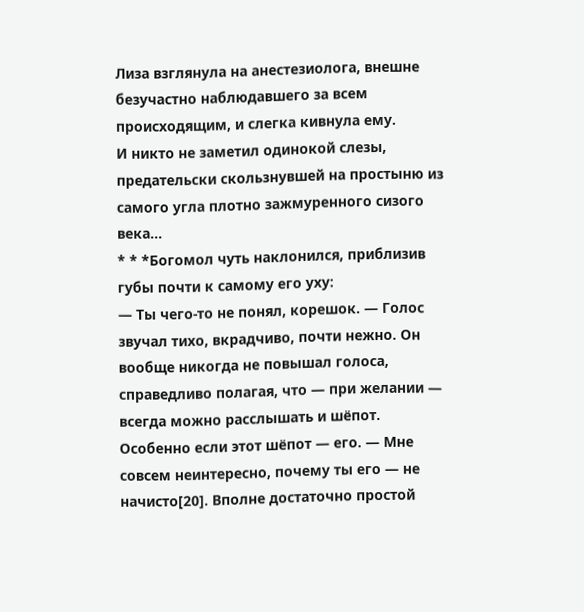Лиза взглянула на анестезиолога, внешне безучастно наблюдавшего за всем происходящим, и слегка кивнула ему.
И никто не заметил одинокой слезы, предательски скользнувшей на простыню из самого угла плотно зажмуренного сизого века…
* * *Богомол чуть наклонился, приблизив губы почти к самому его уху:
— Ты чего-то не понял, корешок. — Голос звучал тихо, вкрадчиво, почти нежно. Он вообще никогда не повышал голоса, справедливо полагая, что — при желании — всегда можно расслышать и шёпот. Особенно если этот шёпот — его. — Мне совсем неинтересно, почему ты его — не начисто[20]. Вполне достаточно простой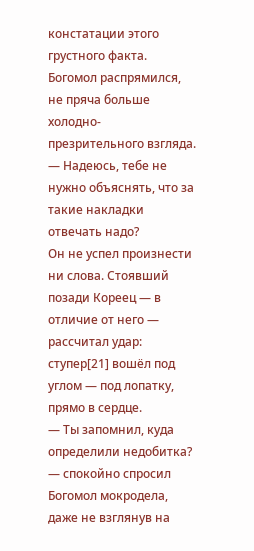констатации этого грустного факта.
Богомол распрямился, не пряча больше холодно-презрительного взгляда.
— Надеюсь, тебе не нужно объяснять, что за такие накладки отвечать надо?
Он не успел произнести ни слова. Стоявший позади Кореец — в отличие от него — рассчитал удар: ступер[21] вошёл под углом — под лопатку, прямо в сердце.
— Ты запомнил, куда определили недобитка? — спокойно спросил Богомол мокродела, даже не взглянув на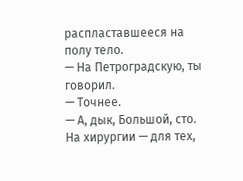распластавшееся на полу тело.
— На Петроградскую, ты говорил.
— Точнее.
— А, дык, Большой, сто. На хирургии — для тех,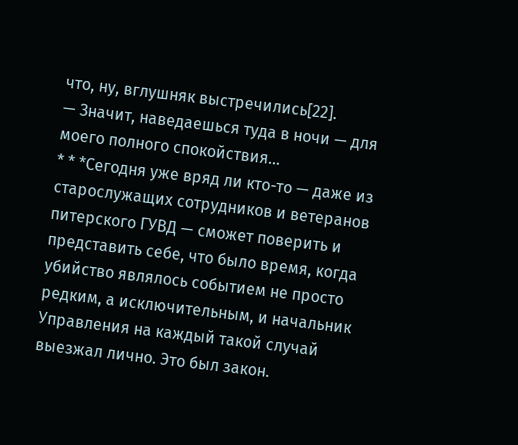что, ну, вглушняк выстречились[22].
— Значит, наведаешься туда в ночи — для моего полного спокойствия…
* * *Сегодня уже вряд ли кто-то — даже из старослужащих сотрудников и ветеранов питерского ГУВД — сможет поверить и представить себе, что было время, когда убийство являлось событием не просто редким, а исключительным, и начальник Управления на каждый такой случай выезжал лично. Это был закон.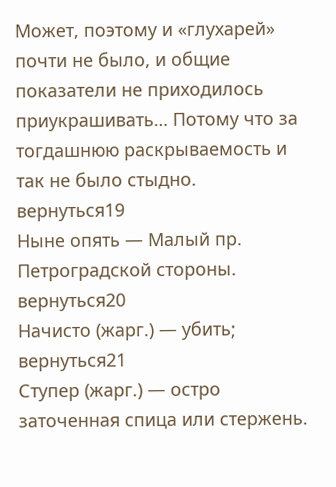Может, поэтому и «глухарей» почти не было, и общие показатели не приходилось приукрашивать… Потому что за тогдашнюю раскрываемость и так не было стыдно.
вернуться19
Ныне опять — Малый пр. Петроградской стороны.
вернуться20
Начисто (жарг.) — убить;
вернуться21
Ступер (жарг.) — остро заточенная спица или стержень.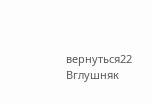вернуться22
Вглушняк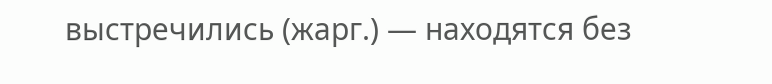выстречились (жарг.) — находятся без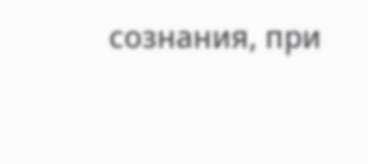сознания, при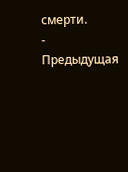смерти.
- Предыдущая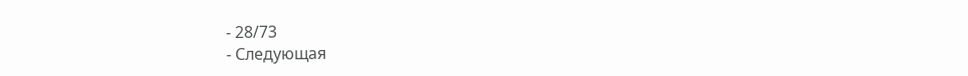- 28/73
- Следующая